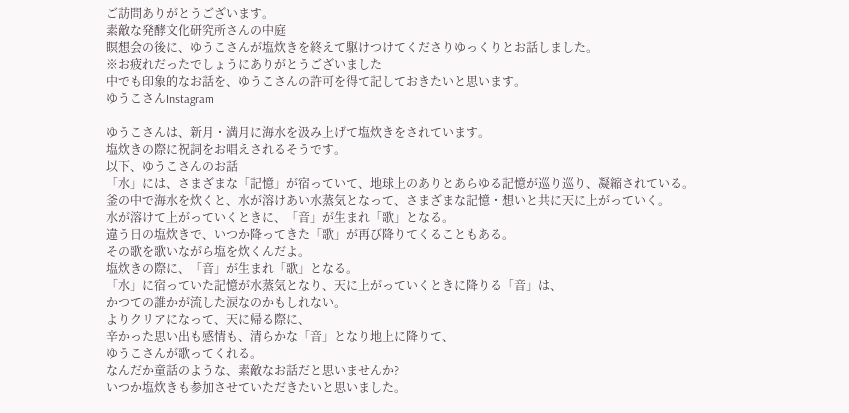ご訪問ありがとうございます。
素敵な発酵文化研究所さんの中庭
瞑想会の後に、ゆうこさんが塩炊きを終えて駆けつけてくださりゆっくりとお話しました。
※お疲れだったでしょうにありがとうございました
中でも印象的なお話を、ゆうこさんの許可を得て記しておきたいと思います。
ゆうこさんInstagram

ゆうこさんは、新月・満月に海水を汲み上げて塩炊きをされています。
塩炊きの際に祝詞をお唱えされるそうです。
以下、ゆうこさんのお話
「水」には、さまざまな「記憶」が宿っていて、地球上のありとあらゆる記憶が巡り巡り、凝縮されている。
釜の中で海水を炊くと、水が溶けあい水蒸気となって、さまざまな記憶・想いと共に天に上がっていく。
水が溶けて上がっていくときに、「音」が生まれ「歌」となる。
違う日の塩炊きで、いつか降ってきた「歌」が再び降りてくることもある。
その歌を歌いながら塩を炊くんだよ。
塩炊きの際に、「音」が生まれ「歌」となる。
「水」に宿っていた記憶が水蒸気となり、天に上がっていくときに降りる「音」は、
かつての誰かが流した涙なのかもしれない。
よりクリアになって、天に帰る際に、
辛かった思い出も感情も、清らかな「音」となり地上に降りて、
ゆうこさんが歌ってくれる。
なんだか童話のような、素敵なお話だと思いませんか?
いつか塩炊きも参加させていただきたいと思いました。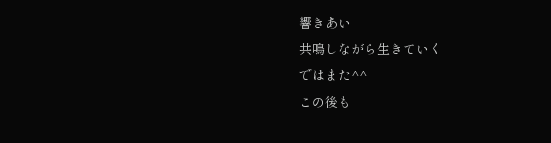響きあい
共鳴しながら生きていく
ではまた^^
この後も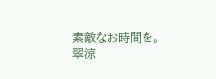素敵なお時間を。
翠涼